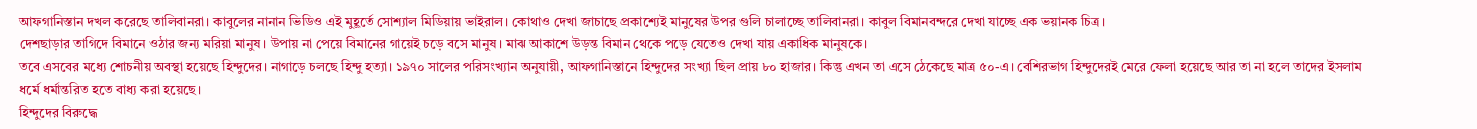আফগানিস্তান দখল করেছে তালিবানরা। কাবুলের নানান ভিডিও এই মুহূর্তে সোশ্যাল মিডিয়ায় ভাইরাল। কোথাও দেখা জাচাছে প্রকাশ্যেই মানুষের উপর গুলি চালাচ্ছে তালিবানরা। কাবুল বিমানবন্দরে দেখা যাচ্ছে এক ভয়ানক চিত্র।
দেশছাড়ার তাগিদে বিমানে ওঠার জন্য মরিয়া মানুষ। উপায় না পেয়ে বিমানের গায়েই চড়ে বসে মানুষ। মাঝ আকাশে উড়ন্ত বিমান থেকে পড়ে যেতেও দেখা যায় একাধিক মানুষকে।
তবে এসবের মধ্যে শোচনীয় অবস্থা হয়েছে হিন্দুদের। নাগাড়ে চলছে হিন্দু হত্যা। ১৯৭০ সালের পরিসংখ্যান অনুযায়ী, আফগানিস্তানে হিন্দুদের সংখ্যা ছিল প্রায় ৮০ হাজার। কিন্তু এখন তা এসে ঠেকেছে মাত্র ৫০-এ। বেশিরভাগ হিন্দুদেরই মেরে ফেলা হয়েছে আর তা না হলে তাদের ইসলাম ধর্মে ধর্মান্তরিত হতে বাধ্য করা হয়েছে।
হিন্দুদের বিরুদ্ধে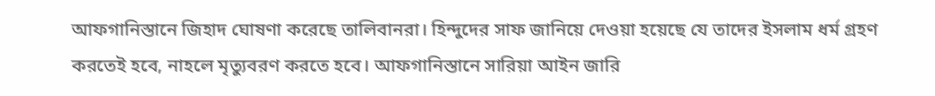আফগানিস্তানে জিহাদ ঘোষণা করেছে তালিবানরা। হিন্দুদের সাফ জানিয়ে দেওয়া হয়েছে যে তাদের ইসলাম ধর্ম গ্রহণ করতেই হবে, নাহলে মৃত্যুবরণ করতে হবে। আফগানিস্তানে সারিয়া আইন জারি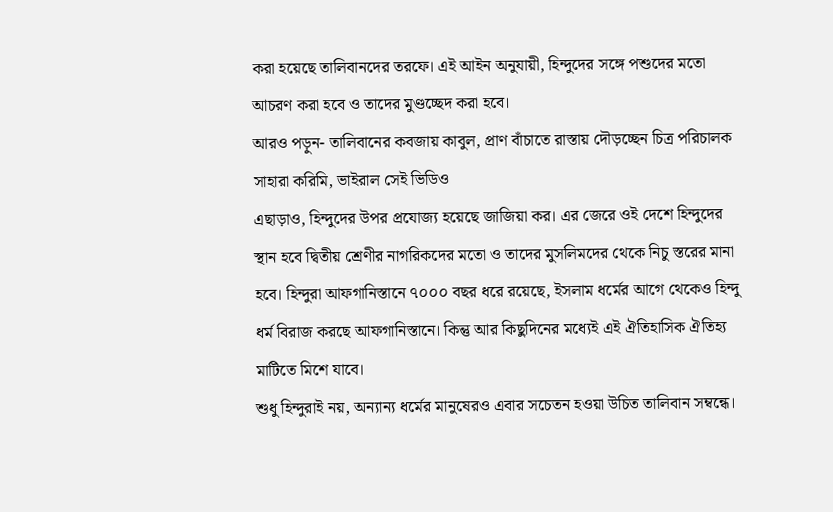করা হয়েছে তালিবানদের তরফে। এই আইন অনুযায়ী, হিন্দুদের সঙ্গে পশুদের মতো আচরণ করা হবে ও তাদের মুণ্ডচ্ছেদ করা হবে।
আরও পড়ুন- তালিবানের কবজায় কাবুল, প্রাণ বাঁচাতে রাস্তায় দৌড়চ্ছেন চিত্র পরিচালক সাহারা করিমি, ভাইরাল সেই ভিডিও
এছাড়াও, হিন্দুদের উপর প্রযোজ্য হয়েছে জাজিয়া কর। এর জেরে ওই দেশে হিন্দুদের স্থান হবে দ্বিতীয় শ্রেণীর নাগরিকদের মতো ও তাদের মুসলিমদের থেকে নিচু স্তরের মানা হবে। হিন্দুরা আফগানিস্তানে ৭০০০ বছর ধরে রয়েছে, ইসলাম ধর্মের আগে থেকেও হিন্দু ধর্ম বিরাজ করছে আফগানিস্তানে। কিন্তু আর কিছুদিনের মধ্যেই এই ঐতিহাসিক ঐতিহ্য মাটিতে মিশে যাবে।
শুধু হিন্দুরাই নয়, অন্যান্য ধর্মের মানুষেরও এবার সচেতন হওয়া উচিত তালিবান সম্বন্ধে।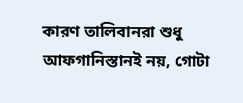কারণ তালিবানরা শুধু আফগানিস্তানই নয়, গোটা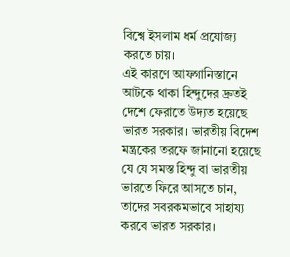বিশ্বে ইসলাম ধর্ম প্রযোজ্য করতে চায়।
এই কারণে আফগানিস্তানে আটকে থাকা হিন্দুদের দ্রুতই দেশে ফেরাতে উদ্যত হয়েছে ভারত সরকার। ভারতীয় বিদেশ মন্ত্রকের তরফে জানানো হয়েছে যে যে সমস্ত হিন্দু বা ভারতীয় ভারতে ফিরে আসতে চান, তাদের সবরকমভাবে সাহায্য করবে ভারত সরকার।